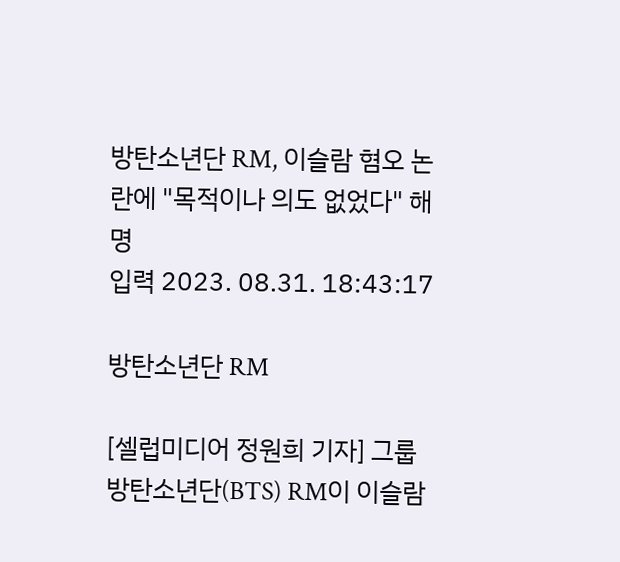방탄소년단 RM, 이슬람 혐오 논란에 "목적이나 의도 없었다" 해명
입력 2023. 08.31. 18:43:17

방탄소년단 RM

[셀럽미디어 정원희 기자] 그룹 방탄소년단(BTS) RM이 이슬람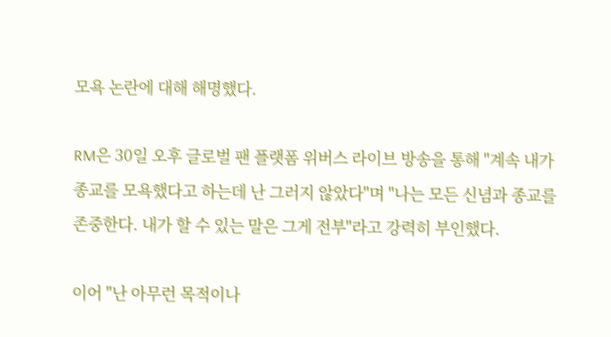모욕 논란에 대해 해명했다.

RM은 30일 오후 글로벌 팬 플랫폼 위버스 라이브 방송을 통해 "계속 내가 종교를 모욕했다고 하는데 난 그러지 않았다"며 "나는 모든 신념과 종교를 존중한다. 내가 할 수 있는 말은 그게 전부"라고 강력히 부인했다.

이어 "난 아무런 목적이나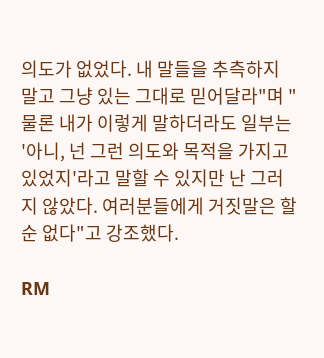의도가 없었다. 내 말들을 추측하지 말고 그냥 있는 그대로 믿어달라"며 "물론 내가 이렇게 말하더라도 일부는 '아니, 넌 그런 의도와 목적을 가지고 있었지'라고 말할 수 있지만 난 그러지 않았다. 여러분들에게 거짓말은 할 순 없다"고 강조했다.

RM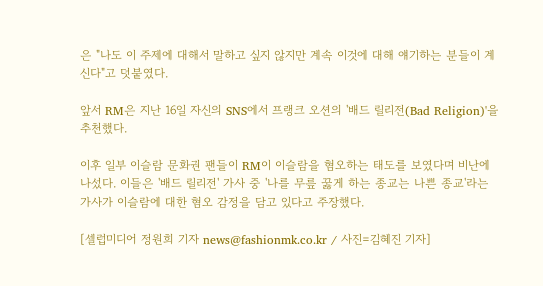은 "나도 이 주제에 대해서 말하고 싶지 않지만 계속 이것에 대해 얘기하는 분들이 계신다"고 덧붙였다.

앞서 RM은 지난 16일 자신의 SNS에서 프랭크 오션의 '배드 릴리전(Bad Religion)'을 추천했다.

이후 일부 이슬람 문화권 팬들이 RM이 이슬람을 혐오하는 태도를 보였다며 비난에 나섰다. 이들은 '배드 릴리전' 가사 중 '나를 무릎 꿇게 하는 종교는 나쁜 종교'라는 가사가 이슬람에 대한 혐오 감정을 담고 있다고 주장했다.

[셀럽미디어 정원희 기자 news@fashionmk.co.kr / 사진=김혜진 기자]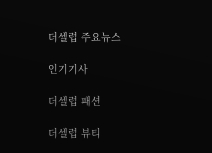더셀럽 주요뉴스

인기기사

더셀럽 패션

더셀럽 뷰티